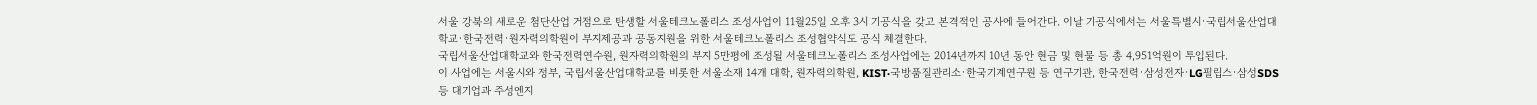서울 강북의 새로운 첨단산업 거점으로 탄생할 서울테크노폴리스 조성사업이 11월25일 오후 3시 기공식을 갖고 본격적인 공사에 들어간다. 이날 기공식에서는 서울특별시·국립서울산업대학교·한국전력·원자력의학원이 부지제공과 공동지원을 위한 서울테크노폴리스 조성협약식도 공식 체결한다.
국립서울산업대학교와 한국전력연수원, 원자력의학원의 부지 5만평에 조성될 서울테크노폴리스 조성사업에는 2014년까지 10년 동안 현금 및 현물 등 총 4,951억원이 투입된다.
이 사업에는 서울시와 정부, 국립서울산업대학교를 비롯한 서울소재 14개 대학, 원자력의학원, KIST·국방품질관리소·한국기계연구원 등 연구기관, 한국전력·삼성전자·LG필립스·삼성SDS 등 대기업과 주성엔지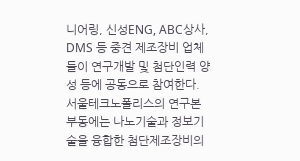니어링, 신성ENG, ABC상사, DMS 등 중견 제조장비 업체들이 연구개발 및 첨단인력 양성 등에 공동으로 참여한다.
서울테크노폴리스의 연구본부동에는 나노기술과 정보기술을 융합한 첨단제조장비의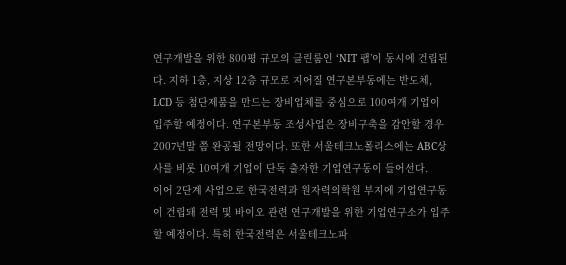연구개발을 위한 800평 규모의 클린룸인 ‘NIT 팹’이 동시에 건립된다. 지하 1층, 지상 12층 규모로 지어질 연구본부동에는 반도체, LCD 등 첨단제품을 만드는 장비업체를 중심으로 100여개 기업이 입주할 예정이다. 연구본부동 조성사업은 장비구축을 감안할 경우 2007년말 쯤 완공될 전망이다. 또한 서울테크노폴리스에는 ABC상사를 비롯 10여개 기업이 단독 출자한 기업연구동이 들어선다.
이어 2단계 사업으로 한국전력과 원자력의학원 부지에 기업연구동이 건립돼 전력 및 바이오 관련 연구개발을 위한 기업연구소가 입주할 예정이다. 특히 한국전력은 서울테크노파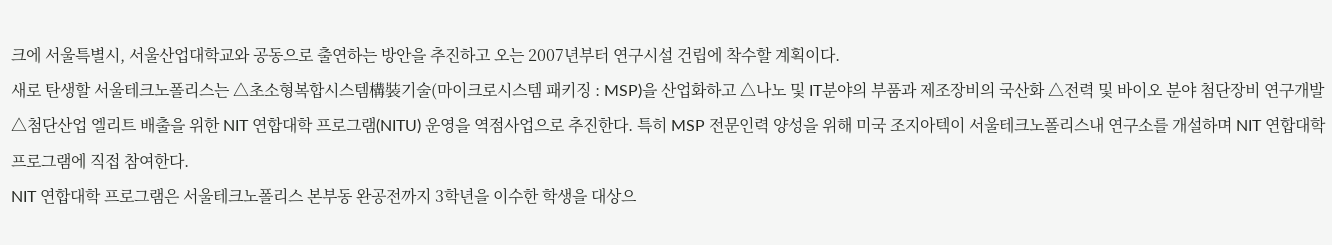크에 서울특별시, 서울산업대학교와 공동으로 출연하는 방안을 추진하고 오는 2007년부터 연구시설 건립에 착수할 계획이다.
새로 탄생할 서울테크노폴리스는 △초소형복합시스템構裝기술(마이크로시스템 패키징 : MSP)을 산업화하고 △나노 및 IT분야의 부품과 제조장비의 국산화 △전력 및 바이오 분야 첨단장비 연구개발 △첨단산업 엘리트 배출을 위한 NIT 연합대학 프로그램(NITU) 운영을 역점사업으로 추진한다. 특히 MSP 전문인력 양성을 위해 미국 조지아텍이 서울테크노폴리스내 연구소를 개설하며 NIT 연합대학 프로그램에 직접 참여한다.
NIT 연합대학 프로그램은 서울테크노폴리스 본부동 완공전까지 3학년을 이수한 학생을 대상으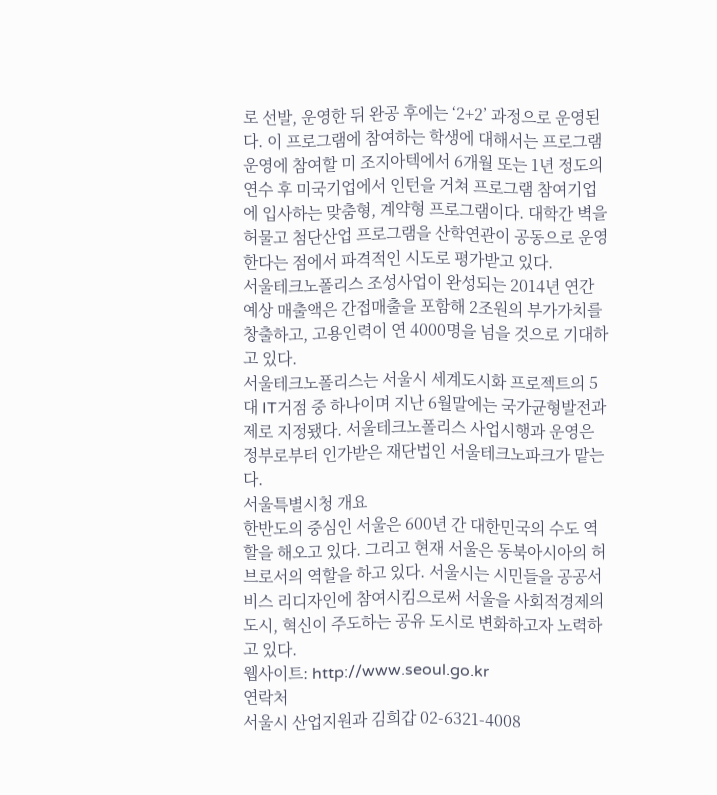로 선발, 운영한 뒤 완공 후에는 ‘2+2’ 과정으로 운영된다. 이 프로그램에 참여하는 학생에 대해서는 프로그램 운영에 참여할 미 조지아텍에서 6개월 또는 1년 정도의 연수 후 미국기업에서 인턴을 거쳐 프로그램 참여기업에 입사하는 맞춤형, 계약형 프로그램이다. 대학간 벽을 허물고 첨단산업 프로그램을 산학연관이 공동으로 운영한다는 점에서 파격적인 시도로 평가받고 있다.
서울테크노폴리스 조성사업이 완성되는 2014년 연간 예상 매출액은 간접매출을 포함해 2조원의 부가가치를 창출하고, 고용인력이 연 4000명을 넘을 것으로 기대하고 있다.
서울테크노폴리스는 서울시 세계도시화 프로젝트의 5대 IT거점 중 하나이며 지난 6월말에는 국가균형발전과제로 지정됐다. 서울테크노폴리스 사업시행과 운영은 정부로부터 인가받은 재단법인 서울테크노파크가 맡는다.
서울특별시청 개요
한반도의 중심인 서울은 600년 간 대한민국의 수도 역할을 해오고 있다. 그리고 현재 서울은 동북아시아의 허브로서의 역할을 하고 있다. 서울시는 시민들을 공공서비스 리디자인에 참여시킴으로써 서울을 사회적경제의 도시, 혁신이 주도하는 공유 도시로 변화하고자 노력하고 있다.
웹사이트: http://www.seoul.go.kr
연락처
서울시 산업지원과 김희갑 02-6321-4008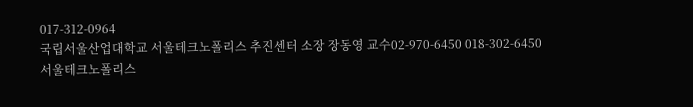017-312-0964
국립서울산업대학교 서울테크노폴리스 추진센터 소장 장동영 교수02-970-6450 018-302-6450
서울테크노폴리스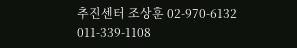추진센터 조상훈 02-970-6132 011-339-1108